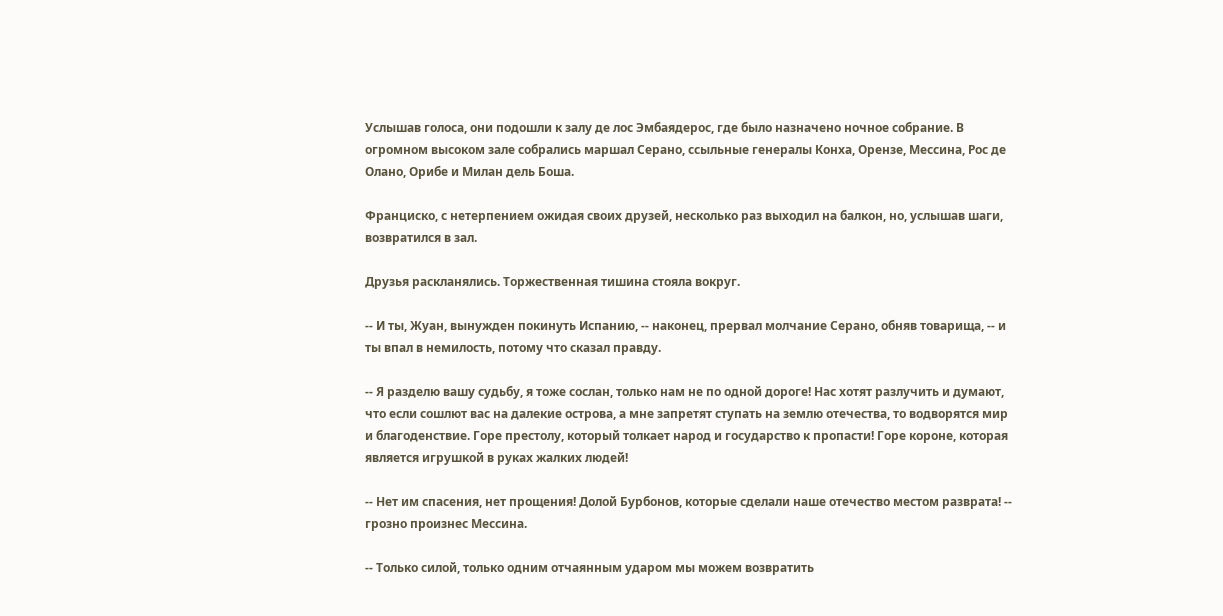Услышав голоса, они подошли к залу де лос Эмбаядерос, где было назначено ночное собрание. В огромном высоком зале собрались маршал Серано, ссыльные генералы Конха, Орензе, Мессина, Рос де Олано, Орибе и Милан дель Боша.

Франциско, с нетерпением ожидая своих друзей, несколько раз выходил на балкон, но, услышав шаги, возвратился в зал.

Друзья раскланялись. Торжественная тишина стояла вокруг.

-- И ты, Жуан, вынужден покинуть Испанию, -- наконец, прервал молчание Серано, обняв товарища, -- и ты впал в немилость, потому что сказал правду.

-- Я разделю вашу судьбу, я тоже сослан, только нам не по одной дороге! Нас хотят разлучить и думают, что если сошлют вас на далекие острова, а мне запретят ступать на землю отечества, то водворятся мир и благоденствие. Горе престолу, который толкает народ и государство к пропасти! Горе короне, которая является игрушкой в руках жалких людей!

-- Нет им спасения, нет прощения! Долой Бурбонов, которые сделали наше отечество местом разврата! -- грозно произнес Мессина.

-- Только силой, только одним отчаянным ударом мы можем возвратить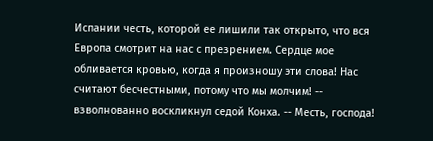Испании честь, которой ее лишили так открыто, что вся Европа смотрит на нас с презрением. Сердце мое обливается кровью, когда я произношу эти слова! Нас считают бесчестными, потому что мы молчим! -- взволнованно воскликнул седой Конха. -- Месть, господа!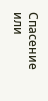Спасение или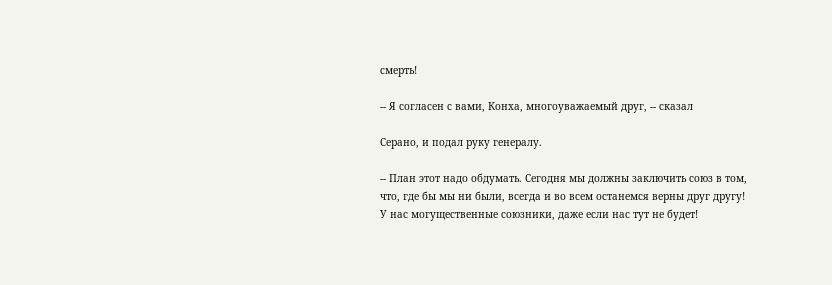смерть!

-- Я согласен с вами, Конха, многоуважаемый друг, -- сказал

Серано, и подал руку генералу.

-- План этот надо обдумать. Сегодня мы должны заключить союз в том, что, где бы мы ни были, всегда и во всем останемся верны друг другу! У нас могущественные союзники, даже если нас тут не будет!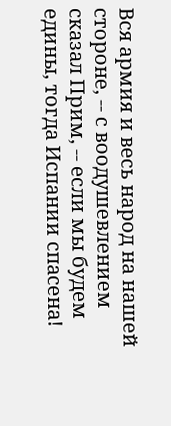Вся армия и весь народ на нашей стороне, -- с воодушевлением сказал Прим, -- если мы будем едины, тогда Испании спасена!